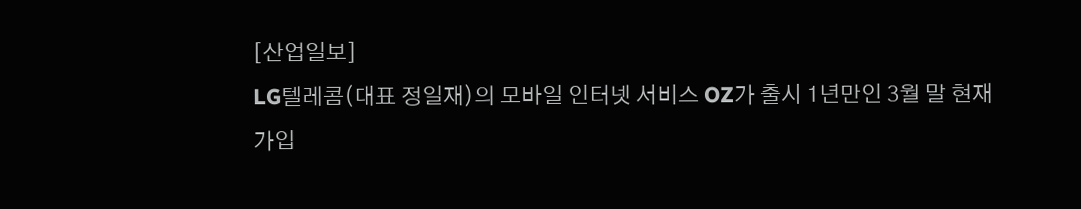[산업일보]
LG텔레콤(대표 정일재)의 모바일 인터넷 서비스 OZ가 출시 1년만인 3월 말 현재 가입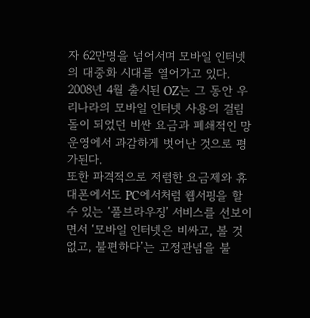자 62만명을 넘어서며 모바일 인터넷의 대중화 시대를 열어가고 있다.
2008년 4월 출시된 OZ는 그 동안 우리나라의 모바일 인터넷 사용의 걸림돌이 되었던 비싼 요금과 폐쇄적인 망 운영에서 과감하게 벗어난 것으로 평가된다.
또한 파격적으로 저렴한 요금제와 휴대폰에서도 PC에서처럼 웹서핑을 할 수 있는 ‘풀브라우징’ 서비스를 선보이면서 ‘모바일 인터넷은 비싸고, 볼 것 없고, 불편하다’는 고정관념을 불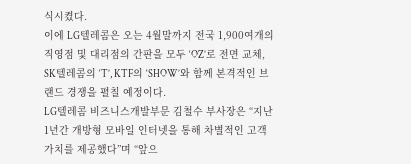식시켰다.
이에 LG텔레콤은 오는 4월말까지 전국 1,900여개의 직영점 및 대리점의 간판을 모두 ‘OZ’로 전면 교체, SK텔레콤의 ‘T’, KTF의 ‘SHOW’와 함께 본격적인 브랜드 경쟁을 펼칠 예정이다.
LG텔레콤 비즈니스개발부문 김철수 부사장은 “지난 1년간 개방형 모바일 인터넷을 통해 차별적인 고객가치를 제공했다”며 “앞으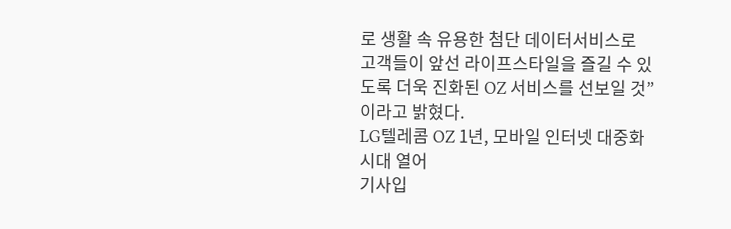로 생활 속 유용한 첨단 데이터서비스로 고객들이 앞선 라이프스타일을 즐길 수 있도록 더욱 진화된 OZ 서비스를 선보일 것”이라고 밝혔다.
LG텔레콤 OZ 1년, 모바일 인터넷 대중화 시대 열어
기사입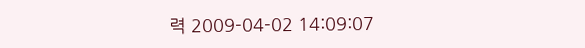력 2009-04-02 14:09:07